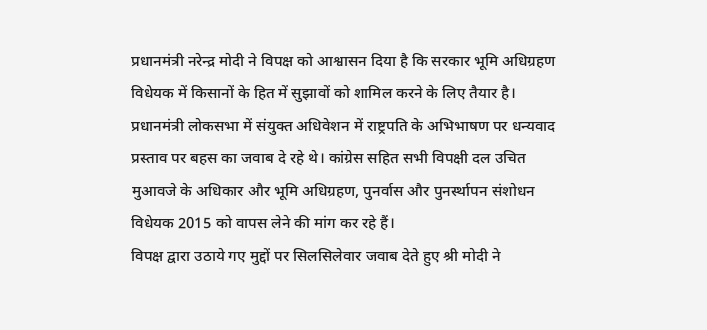प्रधानमंत्री नरेन्द्र मोदी ने विपक्ष को आश्वासन दिया है कि सरकार भूमि अधिग्रहण विधेयक में किसानों के हित में सुझावों को शामिल करने के लिए तैयार है।
प्रधानमंत्री लोकसभा में संयुक्त अधिवेशन में राष्ट्रपति के अभिभाषण पर धन्यवाद प्रस्ताव पर बहस का जवाब दे रहे थे। कांग्रेस सहित सभी विपक्षी दल उचित मुआवजे के अधिकार और भूमि अधिग्रहण, पुनर्वास और पुनर्स्थापन संशोधन विधेयक 2015 को वापस लेने की मांग कर रहे हैं।
विपक्ष द्वारा उठाये गए मुद्दों पर सिलसिलेवार जवाब देते हुए श्री मोदी ने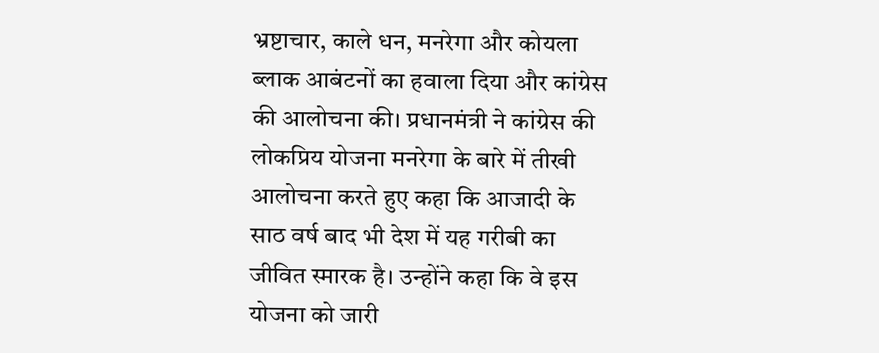भ्रष्टाचार, काले धन, मनरेगा और कोयला ब्लाक आबंटनों का हवाला दिया और कांग्रेस की आलोचना की। प्रधानमंत्री ने कांग्रेस की लोकप्रिय योजना मनरेगा के बारे में तीखी आलोचना करते हुए कहा कि आजादी के साठ वर्ष बाद भी देश में यह गरीबी का जीवित स्मारक है। उन्होंने कहा कि वे इस योजना को जारी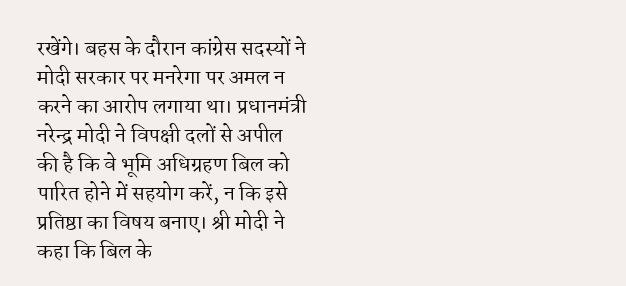रखेंगे। बहस के दौरान कांग्रेस सदस्यों ने मोदी सरकार पर मनरेगा पर अमल न करने का आरोप लगाया था। प्रधानमंत्री नरेन्द्र मोदी ने विपक्षी दलों से अपील की है कि वे भूमि अधिग्रहण बिल को पारित होने में सहयोग करें, न कि इसे प्रतिष्ठा का विषय बनाए। श्री मोदी ने कहा कि बिल के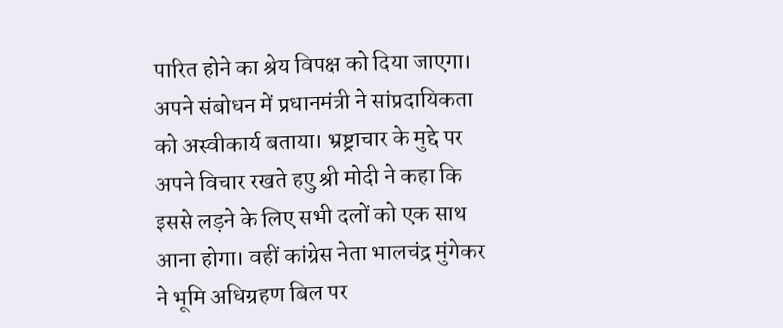पारित होने का श्रेय विपक्ष को दिया जाएगा। अपने संबोधन में प्रधानमंत्री ने सांप्रदायिकता को अस्वीकार्य बताया। भ्रष्ट्राचार के मुद्दे पर अपने विचार रखते हएु श्री मोदी ने कहा कि इससे लड़ने के लिए सभी दलों को एक साथ आना होगा। वहीं कांग्रेस नेता भालचंद्र मुंगेकर ने भूमि अधिग्रहण बिल पर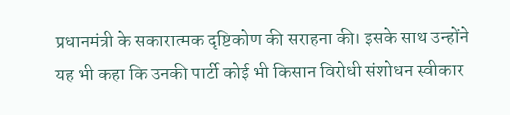प्रधानमंत्री के सकारात्मक दृष्टिकोण की सराहना की। इसके साथ उन्होंने यह भी कहा कि उनकी पार्टी कोई भी किसान विरोधी संशोधन स्वीकार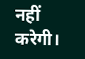नहीं करेगी।